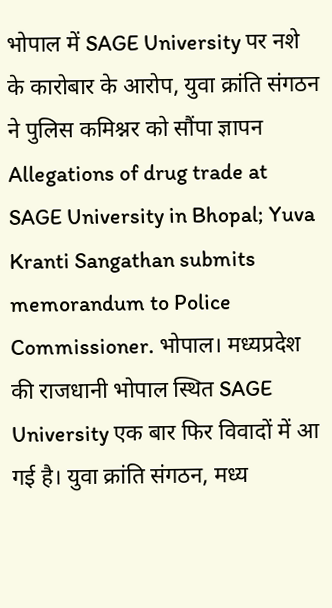भोपाल में SAGE University पर नशे के कारोबार के आरोप, युवा क्रांति संगठन ने पुलिस कमिश्नर को सौंपा ज्ञापन
Allegations of drug trade at SAGE University in Bhopal; Yuva Kranti Sangathan submits memorandum to Police Commissioner. भोपाल। मध्यप्रदेश की राजधानी भोपाल स्थित SAGE University एक बार फिर विवादों में आ गई है। युवा क्रांति संगठन, मध्य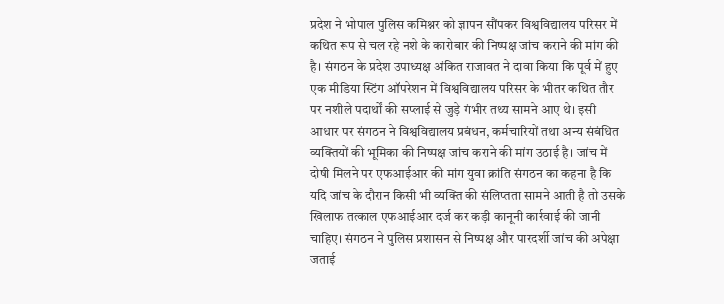प्रदेश ने भोपाल पुलिस कमिश्नर को ज्ञापन सौंपकर विश्वविद्यालय परिसर में कथित रूप से चल रहे नशे के कारोबार की निष्पक्ष जांच कराने की मांग की है। संगठन के प्रदेश उपाध्यक्ष अंकित राजावत ने दावा किया कि पूर्व में हुए एक मीडिया स्टिंग ऑपरेशन में विश्वविद्यालय परिसर के भीतर कथित तौर पर नशीले पदार्थों की सप्लाई से जुड़े गंभीर तथ्य सामने आए थे। इसी आधार पर संगठन ने विश्वविद्यालय प्रबंधन, कर्मचारियों तथा अन्य संबंधित व्यक्तियों की भूमिका की निष्पक्ष जांच कराने की मांग उठाई है। जांच में दोषी मिलने पर एफआईआर की मांग युवा क्रांति संगठन का कहना है कि यदि जांच के दौरान किसी भी व्यक्ति की संलिप्तता सामने आती है तो उसके खिलाफ तत्काल एफआईआर दर्ज कर कड़ी कानूनी कार्रवाई की जानी चाहिए। संगठन ने पुलिस प्रशासन से निष्पक्ष और पारदर्शी जांच की अपेक्षा जताई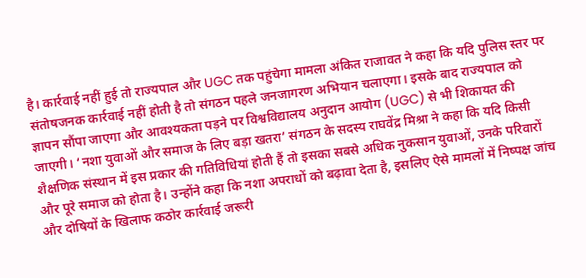है। कार्रवाई नहीं हुई तो राज्यपाल और UGC तक पहुंचेगा मामला अंकित राजावत ने कहा कि यदि पुलिस स्तर पर संतोषजनक कार्रवाई नहीं होती है तो संगठन पहले जनजागरण अभियान चलाएगा। इसके बाद राज्यपाल को ज्ञापन सौंपा जाएगा और आवश्यकता पड़ने पर विश्वविद्यालय अनुदान आयोग (UGC) से भी शिकायत की जाएगी। ‘नशा युवाओं और समाज के लिए बड़ा खतरा’ संगठन के सदस्य राघवेंद्र मिश्रा ने कहा कि यदि किसी शैक्षणिक संस्थान में इस प्रकार की गतिविधियां होती हैं तो इसका सबसे अधिक नुकसान युवाओं, उनके परिवारों और पूरे समाज को होता है। उन्होंने कहा कि नशा अपराधों को बढ़ावा देता है, इसलिए ऐसे मामलों में निष्पक्ष जांच और दोषियों के खिलाफ कठोर कार्रवाई जरूरी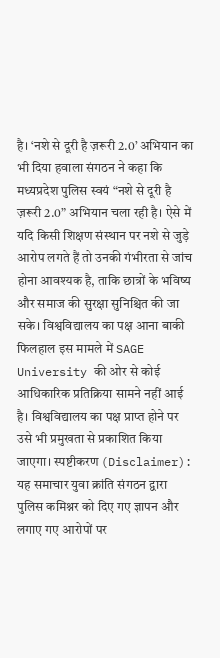है। ‘नशे से दूरी है ज़रूरी 2.0’ अभियान का भी दिया हवाला संगठन ने कहा कि मध्यप्रदेश पुलिस स्वयं “नशे से दूरी है ज़रूरी 2.0” अभियान चला रही है। ऐसे में यदि किसी शिक्षण संस्थान पर नशे से जुड़े आरोप लगते हैं तो उनकी गंभीरता से जांच होना आवश्यक है, ताकि छात्रों के भविष्य और समाज की सुरक्षा सुनिश्चित की जा सके। विश्वविद्यालय का पक्ष आना बाकी फिलहाल इस मामले में SAGE University की ओर से कोई आधिकारिक प्रतिक्रिया सामने नहीं आई है। विश्वविद्यालय का पक्ष प्राप्त होने पर उसे भी प्रमुखता से प्रकाशित किया जाएगा। स्पष्टीकरण (Disclaimer): यह समाचार युवा क्रांति संगठन द्वारा पुलिस कमिश्नर को दिए गए ज्ञापन और लगाए गए आरोपों पर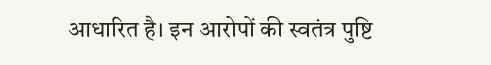आधारित है। इन आरोपों की स्वतंत्र पुष्टि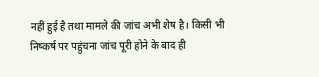नहीं हुई है तथा मामले की जांच अभी शेष है। किसी भी निष्कर्ष पर पहुंचना जांच पूरी होने के बाद ही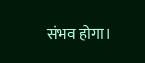संभव होगा।